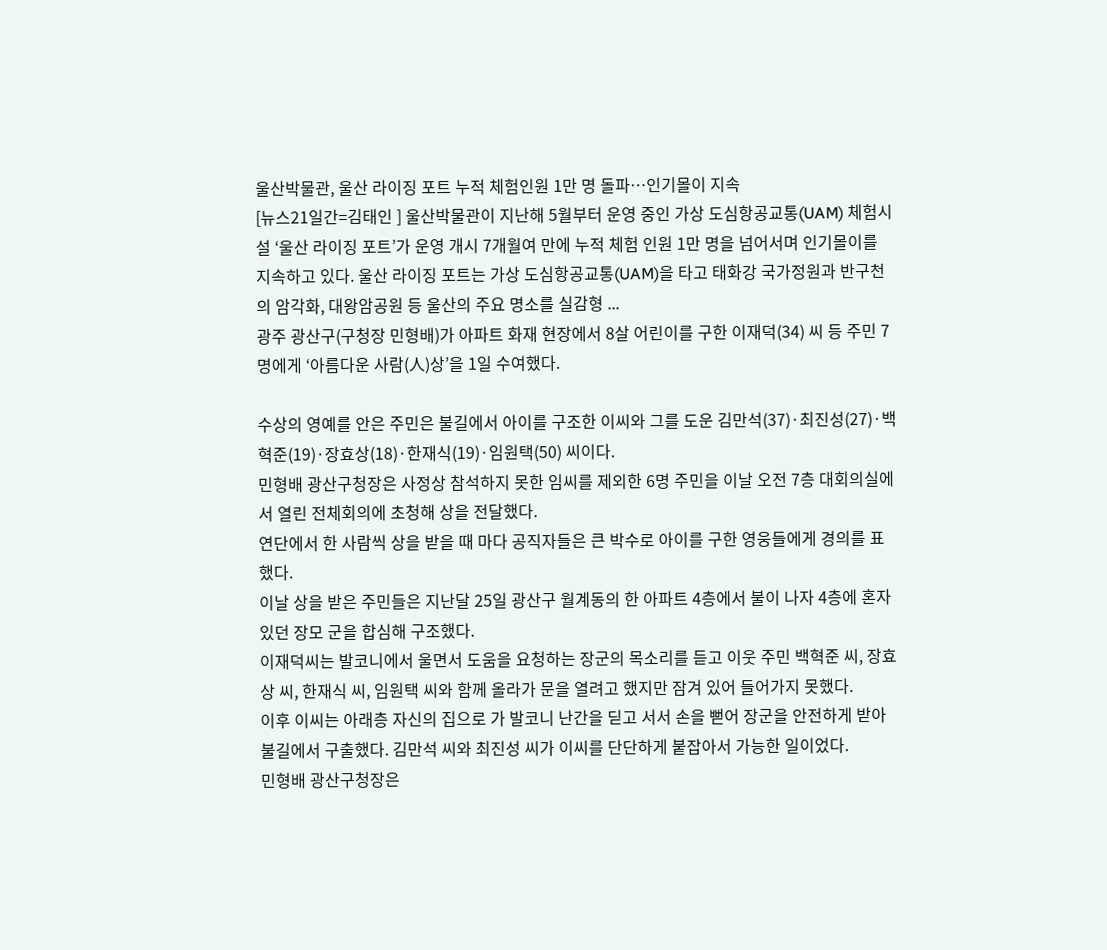울산박물관, 울산 라이징 포트 누적 체험인원 1만 명 돌파…인기몰이 지속
[뉴스21일간=김태인 ] 울산박물관이 지난해 5월부터 운영 중인 가상 도심항공교통(UAM) 체험시설 ‘울산 라이징 포트’가 운영 개시 7개월여 만에 누적 체험 인원 1만 명을 넘어서며 인기몰이를 지속하고 있다. 울산 라이징 포트는 가상 도심항공교통(UAM)을 타고 태화강 국가정원과 반구천의 암각화, 대왕암공원 등 울산의 주요 명소를 실감형 ...
광주 광산구(구청장 민형배)가 아파트 화재 현장에서 8살 어린이를 구한 이재덕(34) 씨 등 주민 7명에게 ‘아름다운 사람(人)상’을 1일 수여했다.

수상의 영예를 안은 주민은 불길에서 아이를 구조한 이씨와 그를 도운 김만석(37)·최진성(27)·백혁준(19)·장효상(18)·한재식(19)·임원택(50) 씨이다.
민형배 광산구청장은 사정상 참석하지 못한 임씨를 제외한 6명 주민을 이날 오전 7층 대회의실에서 열린 전체회의에 초청해 상을 전달했다.
연단에서 한 사람씩 상을 받을 때 마다 공직자들은 큰 박수로 아이를 구한 영웅들에게 경의를 표했다.
이날 상을 받은 주민들은 지난달 25일 광산구 월계동의 한 아파트 4층에서 불이 나자 4층에 혼자 있던 장모 군을 합심해 구조했다.
이재덕씨는 발코니에서 울면서 도움을 요청하는 장군의 목소리를 듣고 이웃 주민 백혁준 씨, 장효상 씨, 한재식 씨, 임원택 씨와 함께 올라가 문을 열려고 했지만 잠겨 있어 들어가지 못했다.
이후 이씨는 아래층 자신의 집으로 가 발코니 난간을 딛고 서서 손을 뻗어 장군을 안전하게 받아 불길에서 구출했다. 김만석 씨와 최진성 씨가 이씨를 단단하게 붙잡아서 가능한 일이었다.
민형배 광산구청장은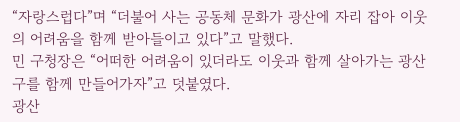“자랑스럽다”며 “더불어 사는 공동체 문화가 광산에 자리 잡아 이웃의 어려움을 함께 받아들이고 있다”고 말했다.
민 구청장은 “어떠한 어려움이 있더라도 이웃과 함께 살아가는 광산구를 함께 만들어가자”고 덧붙였다.
광산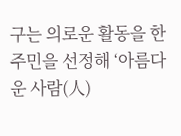구는 의로운 활동을 한 주민을 선정해 ‘아름다운 사람(人)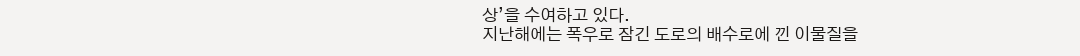상’을 수여하고 있다.
지난해에는 폭우로 잠긴 도로의 배수로에 낀 이물질을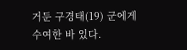거둔 구경태(19) 군에게 수여한 바 있다.